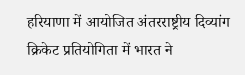हरियाणा में आयोजित अंतरराष्ट्रीय दिव्यांग क्रिकेट प्रतियोगिता में भारत ने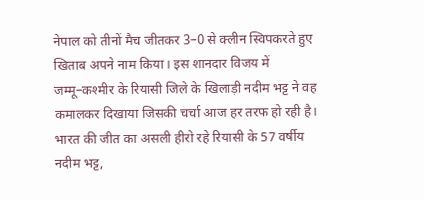नेपाल को तीनों मैच जीतकर 3–0 से क्लीन स्विपकरते हुए खिताब अपने नाम किया। इस शानदार विजय में जम्मू–कश्मीर के रियासी जिले के खिलाड़ी नदीम भट्ट ने वह कमालकर दिखाया जिसकी चर्चा आज हर तरफ हो रही है।
भारत की जीत का असली हीरो रहे रियासी के 57 वर्षीय नदीम भट्ट,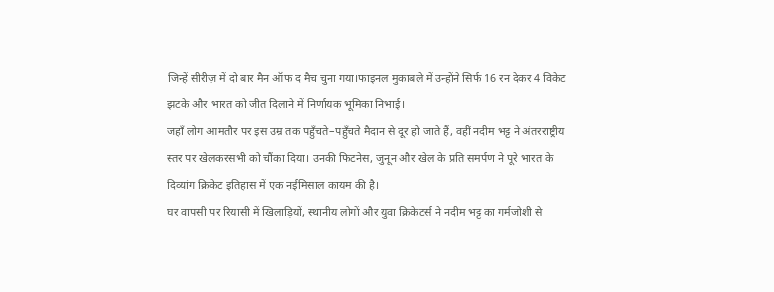जिन्हें सीरीज़ में दो बार मैन ऑफ द मैच चुना गया।फाइनल मुकाबले में उन्होंने सिर्फ 16 रन देकर 4 विकेट झटके और भारत को जीत दिलाने में निर्णायक भूमिका निभाई।
जहाँ लोग आमतौर पर इस उम्र तक पहुँचते–पहुँचते मैदान से दूर हो जाते हैं, वहीं नदीम भट्ट ने अंतरराष्ट्रीय स्तर पर खेलकरसभी को चौंका दिया। उनकी फिटनेस, जुनून और खेल के प्रति समर्पण ने पूरे भारत के दिव्यांग क्रिकेट इतिहास में एक नईमिसाल कायम की है।
घर वापसी पर रियासी में खिलाड़ियों, स्थानीय लोगों और युवा क्रिकेटर्स ने नदीम भट्ट का गर्मजोशी से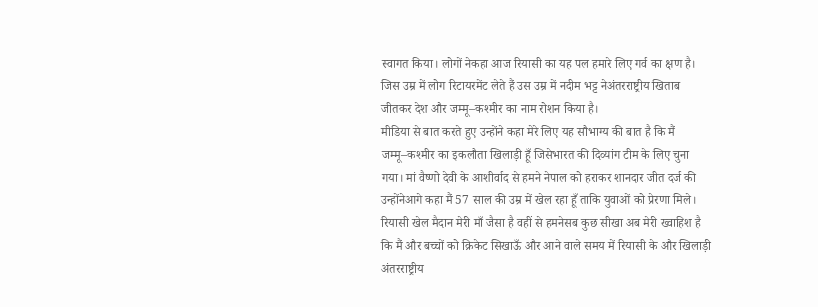स्वागत किया। लोगों नेकहा आज रियासी का यह पल हमारे लिए गर्व का क्षण है। जिस उम्र में लोग रिटायरमेंट लेते हैं उस उम्र में नदीम भट्ट नेअंतरराष्ट्रीय खिताब जीतकर देश और जम्मू–कश्मीर का नाम रोशन किया है।
मीडिया से बात करते हुए उन्होंने कहा मेरे लिए यह सौभाग्य की बात है कि मैं जम्मू–कश्मीर का इकलौता खिलाड़ी हूँ जिसेभारत की दिव्यांग टीम के लिए चुना गया। मां वैष्णो देवी के आशीर्वाद से हमने नेपाल को हराकर शानदार जीत दर्ज की उन्होंनेआगे कहा मैं 57 साल की उम्र में खेल रहा हूँ ताकि युवाओं को प्रेरणा मिले। रियासी खेल मैदान मेरी माँ जैसा है वहीं से हमनेसब कुछ सीखा अब मेरी ख्वाहिश है कि मैं और बच्चों को क्रिकेट सिखाऊँ और आने वाले समय में रियासी के और खिलाड़ी अंतरराष्ट्रीय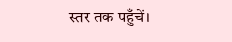स्तर तक पहुँचें।